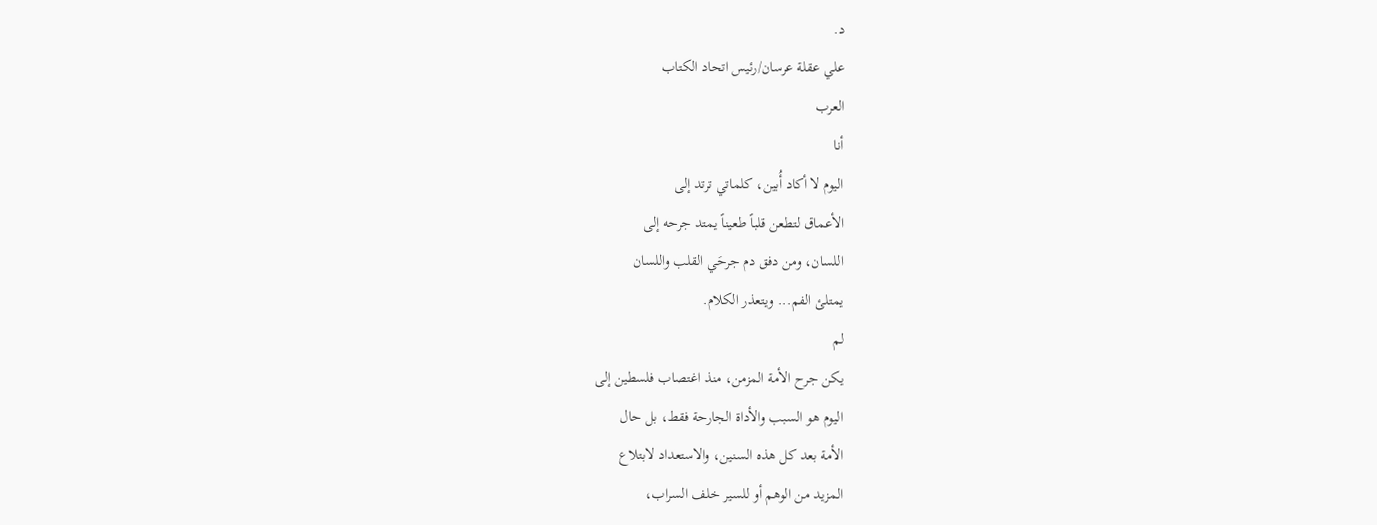د.
علي عقلة عرسان/رئيس اتحاد الكتاب
العرب
أنا
اليوم لا أكاد أُبين، كلماتي ترتد إلى
الأعماق لتطعن قلباً طعيناً يمتد جرحه إلى
اللسان، ومن دفق دم جرحَي القلب واللسان
يمتلئ الفم... ويتعذر الكلام.
لم
يكن جرح الأمة المزمن، منذ اغتصاب فلسطين إلى
اليوم هو السبب والأداة الجارحة فقط، بل حال
الأمة بعد كل هذه السنين، والاستعداد لابتلاع
المزيد من الوهم أو للسير خلف السراب،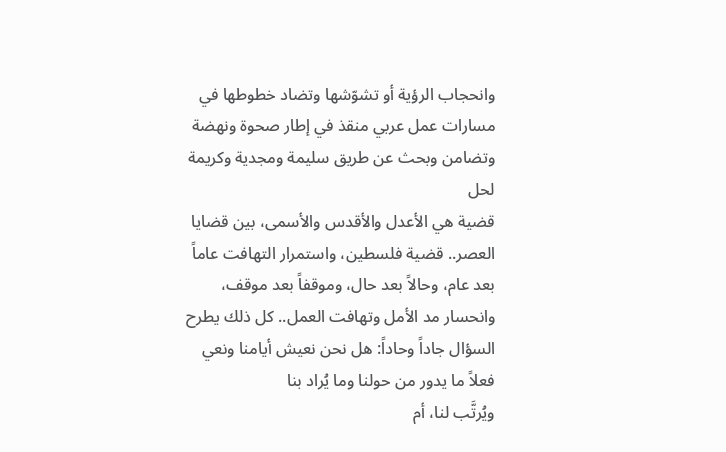وانحجاب الرؤية أو تشوّشها وتضاد خطوطها في
مسارات عمل عربي منقذ في إطار صحوة ونهضة
وتضامن وبحث عن طريق سليمة ومجدية وكريمة لحل
قضية هي الأعدل والأقدس والأسمى، بين قضايا
العصر.. قضية فلسطين، واستمرار التهافت عاماً
بعد عام، وحالاً بعد حال، وموقفاً بعد موقف،
وانحسار مد الأمل وتهافت العمل.. كل ذلك يطرح
السؤال جاداً وحاداً: هل نحن نعيش أيامنا ونعي
فعلاً ما يدور من حولنا وما يُراد بنا
ويُرتَّب لنا، أم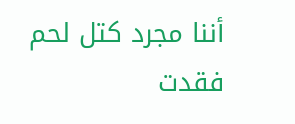أننا مجرد كتل لحم فقدت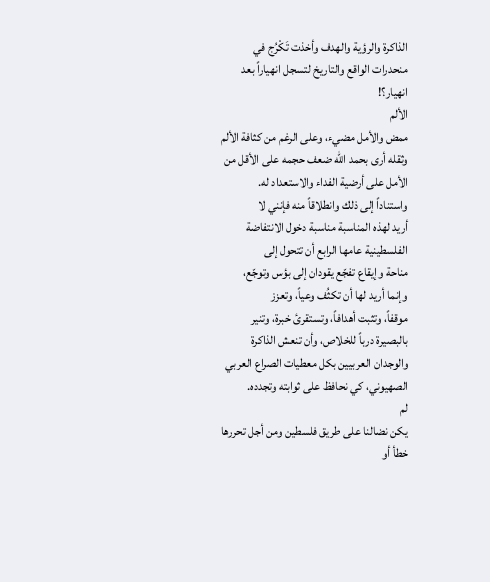الذاكرة والرؤية والهدف وأخذت تَكْرُج في
منحدرات الواقع والتاريخ لتسجل انهياراً بعد
انهيار؟!
الألم
ممض والأمل مضيء، وعلى الرغم من كثافة الألم
وثقله أرى بحمد الله ضعف حجمه على الأقل من
الأمل على أرضية الفداء والاستعداد له.
واستناداً إلى ذلك وانطلاقاً منه فإنني لا
أريد لهذه المناسبة مناسبة دخول الانتفاضة
الفلسطينية عامها الرابع أن تتحول إلى
مناحة وإيقاع تفجّع يقودان إلى بؤس وتوجّع،
وإنما أريد لها أن تكثُف وعياً، وتعزز
موقفاً، وتثبت أهدافاً، وتستقرئ خبرة، وتنير
بالبصيرة درباً للخلاص، وأن تنعش الذاكرة
والوجدان العربيين بكل معطيات الصراع العربي
الصهيوني، كي نحافظ على ثوابته وتجدده.
لم
يكن نضالنا على طريق فلسطين ومن أجل تحررها
خطأ أو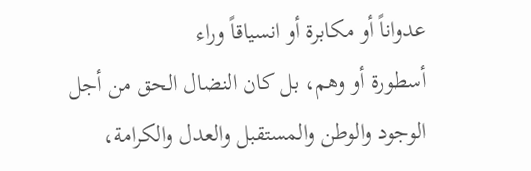عدواناً أو مكابرة أو انسياقاً وراء
أسطورة أو وهم، بل كان النضال الحق من أجل
الوجود والوطن والمستقبل والعدل والكرامة،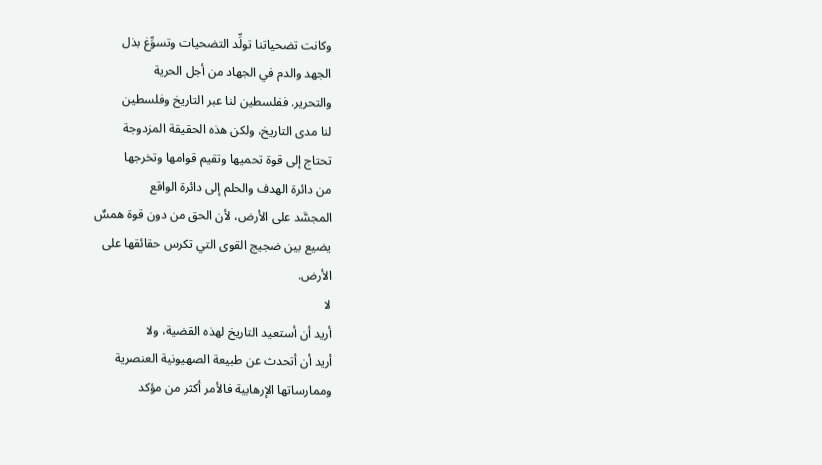وكانت تضحياتنا تولِّد التضحيات وتسوِّغ بذل
الجهد والدم في الجهاد من أجل الحرية
والتحرير. ففلسطين لنا عبر التاريخ وفلسطين
لنا مدى التاريخ، ولكن هذه الحقيقة المزدوجة
تحتاج إلى قوة تحميها وتقيم قوامها وتخرجها
من دائرة الهدف والحلم إلى دائرة الواقع
المجسَّد على الأرض، لأن الحق من دون قوة همسٌ
يضيع بين ضجيج القوى التي تكرس حقائقها على
الأرض.
لا
أريد أن أستعيد التاريخ لهذه القضية، ولا
أريد أن أتحدث عن طبيعة الصهيونية العنصرية
وممارساتها الإرهابية فالأمر أكثر من مؤكد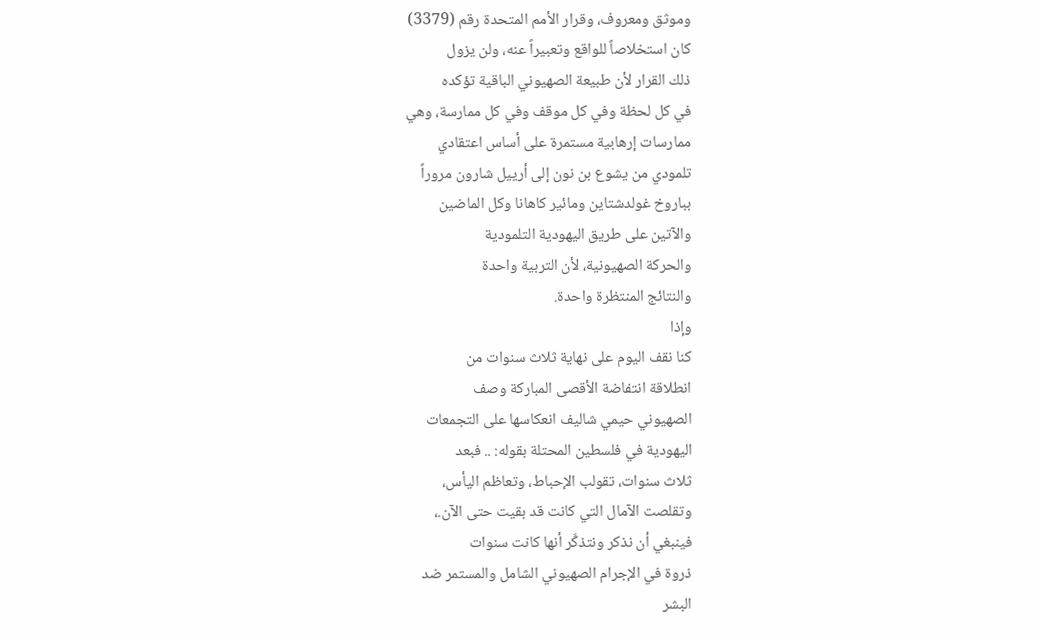وموثق ومعروف، وقرار الأمم المتحدة رقم (3379)
كان استخلاصاً للواقع وتعبيراً عنه، ولن يزول
ذلك القرار لأن طبيعة الصهيوني الباقية تؤكده
في كل لحظة وفي كل موقف وفي كل ممارسة، وهي
ممارسات إرهابية مستمرة على أساس اعتقادي
تلمودي من يشوع بن نون إلى أرييل شارون مروراً
بباروخ غولدشتاين ومائير كاهانا وكل الماضين
والآتين على طريق اليهودية التلمودية
والحركة الصهيونية، لأن التربية واحدة
والنتائج المنتظرة واحدة.
وإذا
كنا نقف اليوم على نهاية ثلاث سنوات من
انطلاقة انتفاضة الأقصى المباركة وصف
الصهيوني حيمي شاليف انعكاسها على التجمعات
اليهودية في فلسطين المحتلة بقوله: .. فبعد
ثلاث سنوات، تقولب الإحباط، وتعاظم اليأس،
وتقلصت الآمال التي كانت قد بقيت حتى الآن.،
فينبغي أن نذكر ونتذكَّر أنها كانت سنوات
ذروة في الإجرام الصهيوني الشامل والمستمر ضد
البشر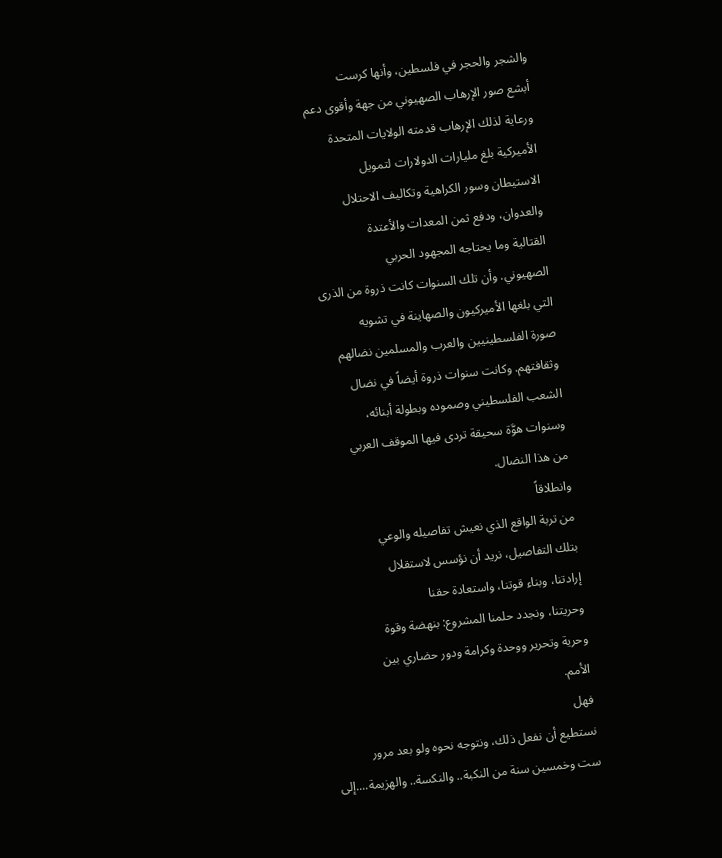والشجر والحجر في فلسطين، وأنها كرست
أبشع صور الإرهاب الصهيوني من جهة وأقوى دعم
ورعاية لذلك الإرهاب قدمته الولايات المتحدة
الأميركية بلغ مليارات الدولارات لتمويل
الاستيطان وسور الكراهية وتكاليف الاحتلال
والعدوان، ودفع ثمن المعدات والأعتدة
القتالية وما يحتاجه المجهود الحربي
الصهيوني. وأن تلك السنوات كانت ذروة من الذرى
التي بلغها الأميركيون والصهاينة في تشويه
صورة الفلسطينيين والعرب والمسلمين نضالهم
وثقافتهم. وكانت سنوات ذروة أيضاً في نضال
الشعب الفلسطيني وصموده وبطولة أبنائه،
وسنوات هوَّة سحيقة تردى فيها الموقف العربي
من هذا النضال.
وانطلاقاً
من تربة الواقع الذي نعيش تفاصيله والوعي
بتلك التفاصيل، نريد أن نؤسس لاستقلال
إرادتنا، وبناء قوتنا، واستعادة حقنا
وحريتنا، ونجدد حلمنا المشروع: بنهضة وقوة
وحرية وتحرير ووحدة وكرامة ودور حضاري بين
الأمم.
فهل
نستطيع أن نفعل ذلك، ونتوجه نحوه ولو بعد مرور
ست وخمسين سنة من النكبة.. والنكسة.. والهزيمة....إلى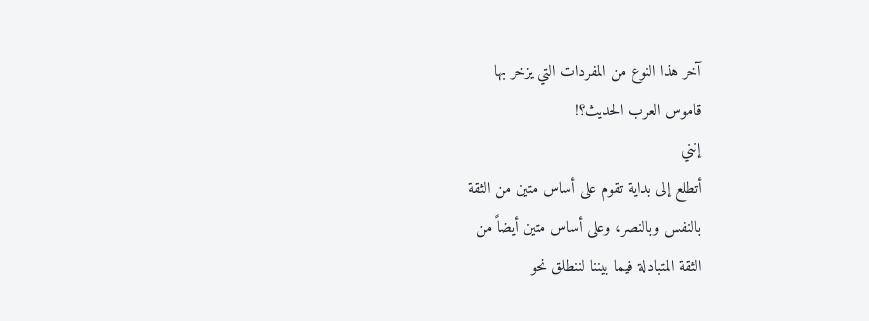آخر هذا النوع من المفردات التي يزخر بها
قاموس العرب الحديث؟!
إنني
أتطلع إلى بداية تقوم على أساس متين من الثقة
بالنفس وبالنصر، وعلى أساس متين أيضاً من
الثقة المتبادلة فيما بيننا لننطلق نحو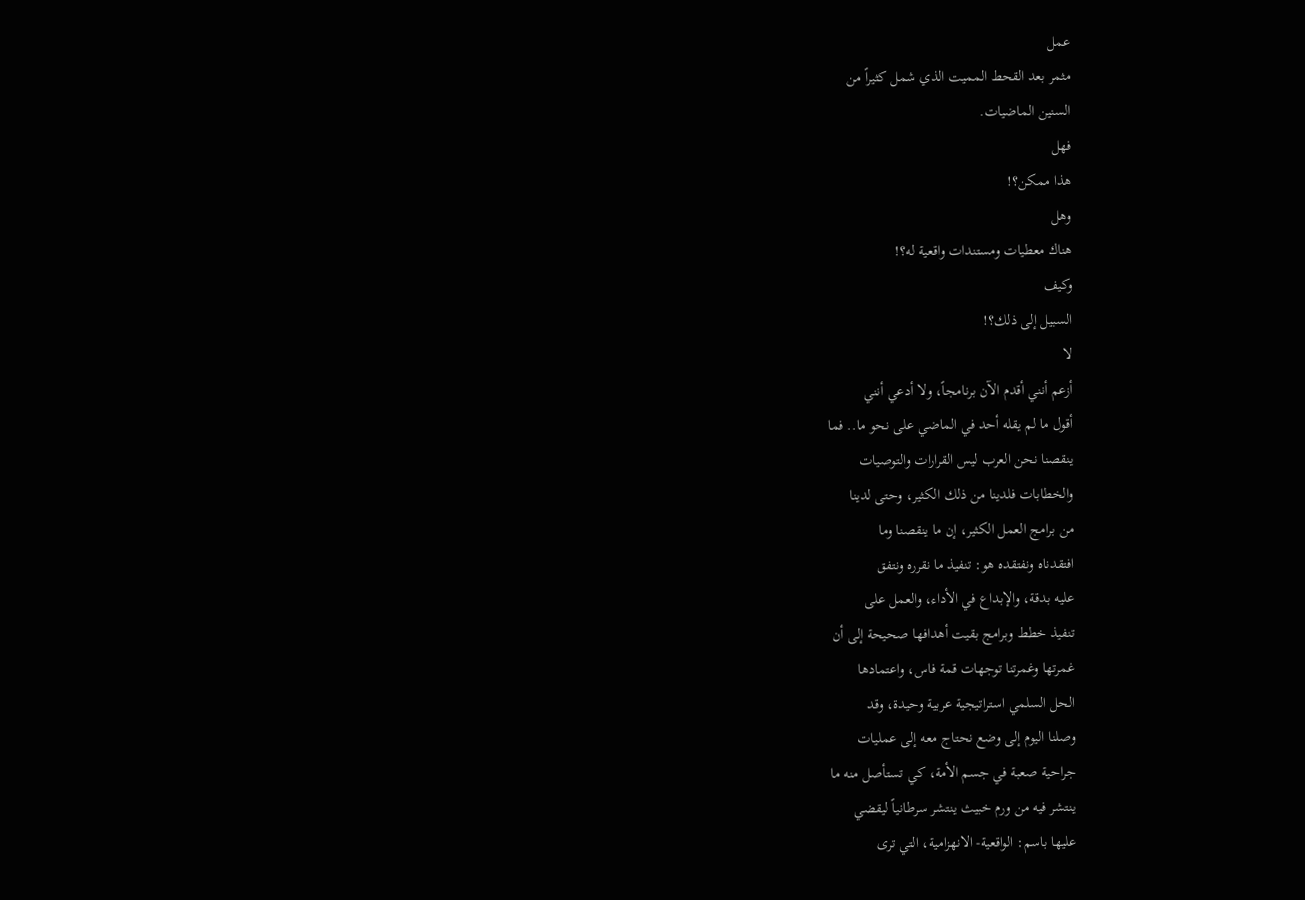عمل
مثمر بعد القحط المميت الذي شمل كثيراً من
السنين الماضيات.
فهل
هذا ممكن؟!
وهل
هناك معطيات ومستندات واقعية له؟!
وكيف
السبيل إلى ذلك؟!
لا
أزعم أنني أقدم الآن برنامجاً، ولا أدعي أنني
أقول ما لم يقله أحد في الماضي على نحو ما.. فما
ينقصنا نحن العرب ليس القرارات والتوصيات
والخطابات فلدينا من ذلك الكثير، وحتى لدينا
من برامج العمل الكثير، إن ما ينقصنا وما
افتقدناه ونفتقده هو: تنفيذ ما نقرره ونتفق
عليه بدقة، والإبداع في الأداء، والعمل على
تنفيذ خطط وبرامج بقيت أهدافها صحيحة إلى أن
غمرتها وغمرتنا توجهات قمة فاس، واعتمادها
الحل السلمي استراتيجية عربية وحيدة، وقد
وصلنا اليوم إلى وضع نحتاج معه إلى عمليات
جراحية صعبة في جسم الأمة، كي تستأصل منه ما
ينتشر فيه من ورم خبيث ينتشر سرطانياً ليقضي
عليها باسم: الواقعية- الانهزامية، التي ترى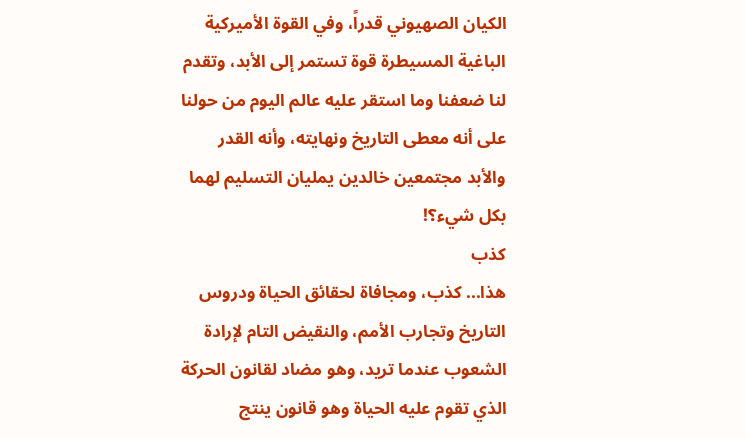الكيان الصهيوني قدراً، وفي القوة الأميركية
الباغية المسيطرة قوة تستمر إلى الأبد، وتقدم
لنا ضعفنا وما استقر عليه عالم اليوم من حولنا
على أنه معطى التاريخ ونهايته، وأنه القدر
والأبد مجتمعين خالدين يمليان التسليم لهما
بكل شيء؟!
كذب
هذا... كذب، ومجافاة لحقائق الحياة ودروس
التاريخ وتجارب الأمم، والنقيض التام لإرادة
الشعوب عندما تريد، وهو مضاد لقانون الحركة
الذي تقوم عليه الحياة وهو قانون ينتج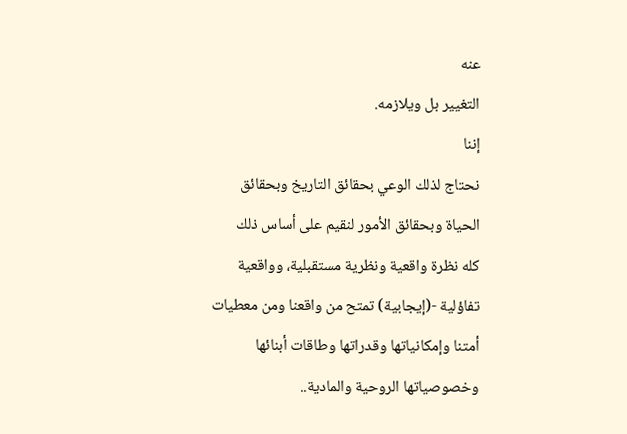عنه
التغيير بل ويلازمه.
إننا
نحتاج لذلك الوعي بحقائق التاريخ وبحقائق
الحياة وبحقائق الأمور لنقيم على أساس ذلك
كله نظرة واقعية ونظرية مستقبلية، وواقعية
تفاؤلية -(إيجابية) تمتح من واقعنا ومن معطيات
أمتنا وإمكانياتها وقدراتها وطاقات أبنائها
وخصوصياتها الروحية والمادية..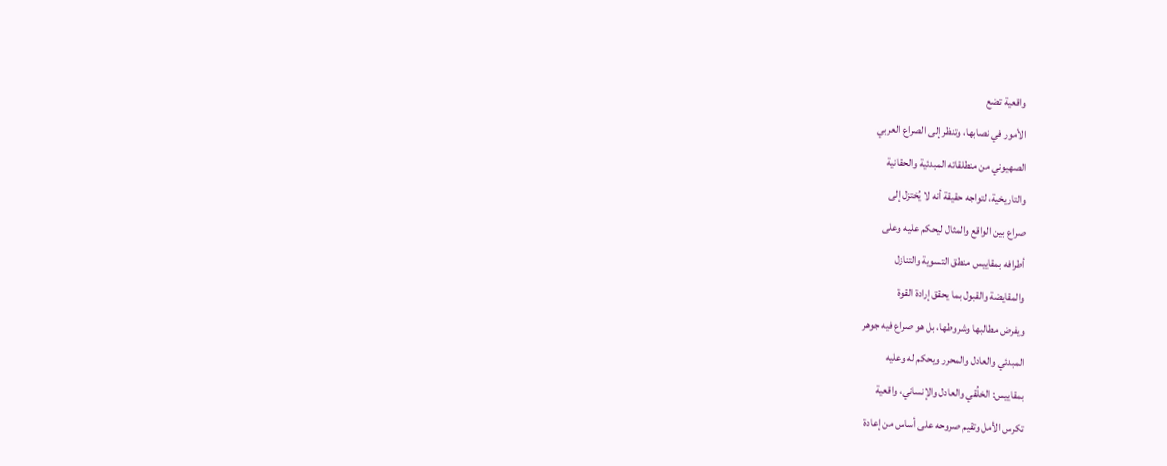واقعية تضع
الأمور في نصابها، وتنظر إلى الصراع العربي
الصهيوني من منطلقاته المبدئية والحقانية
والتاريخية، لتواجه حقيقة أنه لا يُختزل إلى
صراع بين الواقع والمثال ليحكم عليه وعلى
أطرافه بمقاييس منطق التسوية والتنازل
والمقايضة والقبول بما يحقق إرادة القوة
ويفرض مطالبها وشروطها، بل هو صراع فيه جوهر
المبدئي والعادل والمحرر ويحكم له وعليه
بمقاييس: الخلُقي والعادل والإنساني، واقعية
تكرس الأمل وتقيم صروحه على أساس من إعادة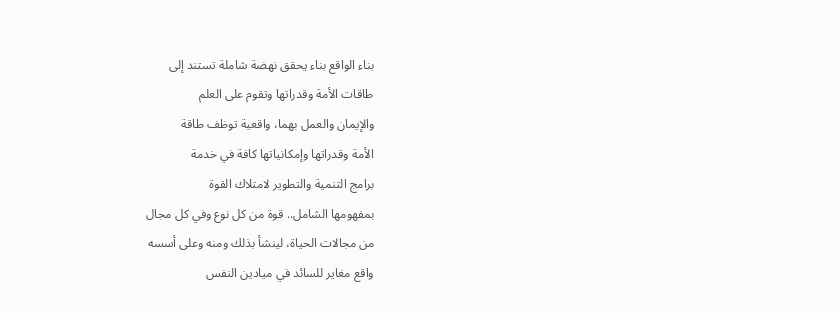بناء الواقع بناء يحقق نهضة شاملة تستند إلى
طاقات الأمة وقدراتها وتقوم على العلم
والإيمان والعمل بهما، واقعية توظف طاقة
الأمة وقدراتها وإمكانياتها كافة في خدمة
برامج التنمية والتطوير لامتلاك القوة
بمفهومها الشامل.. قوة من كل نوع وفي كل مجال
من مجالات الحياة، لينشأ بذلك ومنه وعلى أسسه
واقع مغاير للسائد في ميادين النفس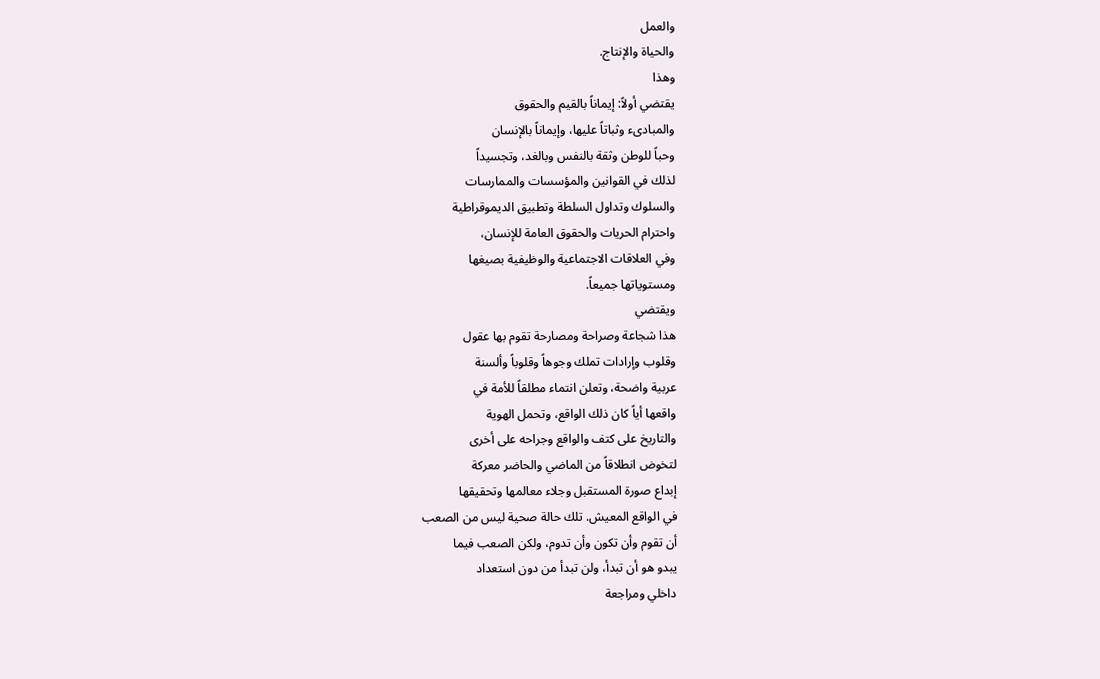والعمل
والحياة والإنتاج.
وهذا
يقتضي أولاً: إيماناً بالقيم والحقوق
والمبادىء وثباتاً عليها، وإيماناً بالإنسان
وحباً للوطن وثقة بالنفس وبالغد، وتجسيداً
لذلك في القوانين والمؤسسات والممارسات
والسلوك وتداول السلطة وتطبيق الديموقراطية
واحترام الحريات والحقوق العامة للإنسان،
وفي العلاقات الاجتماعية والوظيفية بصيغها
ومستوياتها جميعاً.
ويقتضي
هذا شجاعة وصراحة ومصارحة تقوم بها عقول
وقلوب وإرادات تملك وجوهاً وقلوباً وألسنة
عربية واضحة، وتعلن انتماء مطلقاً للأمة في
واقعها أياً كان ذلك الواقع، وتحمل الهوية
والتاريخ على كتف والواقع وجراحه على أخرى
لتخوض انطلاقاً من الماضي والحاضر معركة
إبداع صورة المستقبل وجلاء معالمها وتحقيقها
في الواقع المعيش. تلك حالة صحية ليس من الصعب
أن تقوم وأن تكون وأن تدوم، ولكن الصعب فيما
يبدو هو أن تبدأ، ولن تبدأ من دون استعداد
داخلي ومراجعة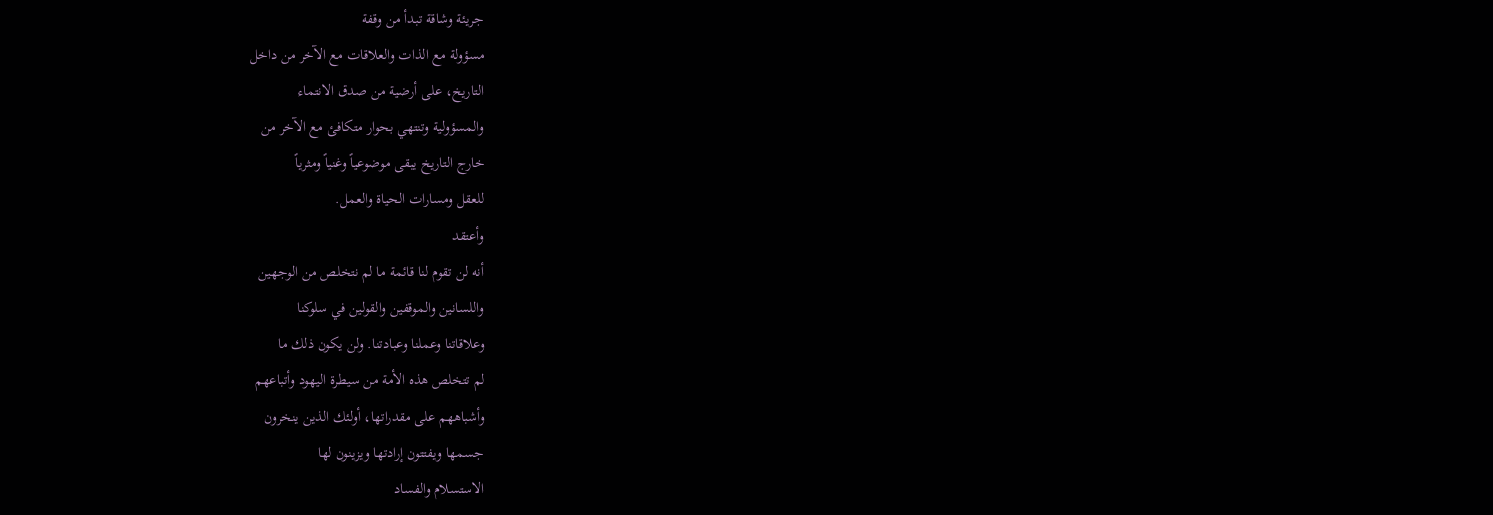جريئة وشاقة تبدأ من وقفة
مسؤولة مع الذات والعلاقات مع الآخر من داخل
التاريخ، على أرضية من صدق الانتماء
والمسؤولية وتنتهي بحوار متكافئ مع الآخر من
خارج التاريخ يبقى موضوعياً وغنياً ومثرياً
للعقل ومسارات الحياة والعمل.
وأعتقد
أنه لن تقوم لنا قائمة ما لم نتخلص من الوجهين
واللسانين والموقفين والقولين في سلوكنا
وعلاقاتنا وعملنا وعبادتنا. ولن يكون ذلك ما
لم تتخلص هذه الأمة من سيطرة اليهود وأتباعهم
وأشباههم على مقدراتها، أولئك الذين ينخرون
جسمها ويفتتون إرادتها ويزينون لها
الاستسلام والفساد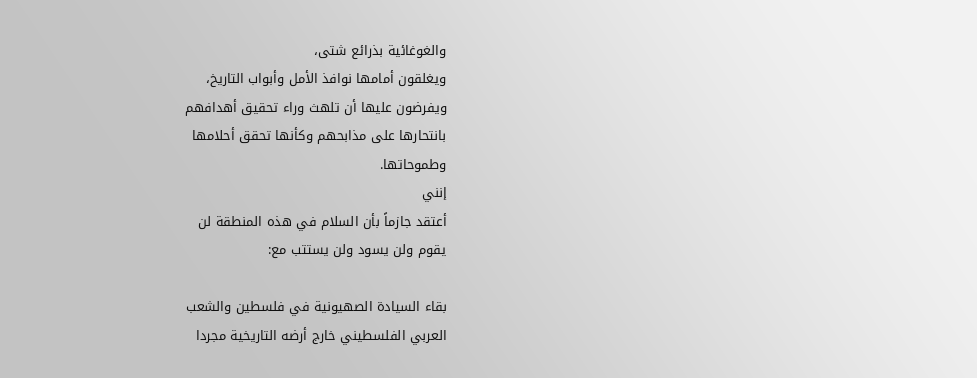والغوغائية بذرائع شتى،
ويغلقون أمامها نوافذ الأمل وأبواب التاريخ،
ويفرضون عليها أن تلهث وراء تحقيق أهدافهم
بانتحارها على مذابحهم وكأنها تحقق أحلامها
وطموحاتها.
إنني
أعتقد جازماً بأن السلام في هذه المنطقة لن
يقوم ولن يسود ولن يستتب مع:

بقاء السيادة الصهيونية في فلسطين والشعب
العربي الفلسطيني خارج أرضه التاريخية مجردا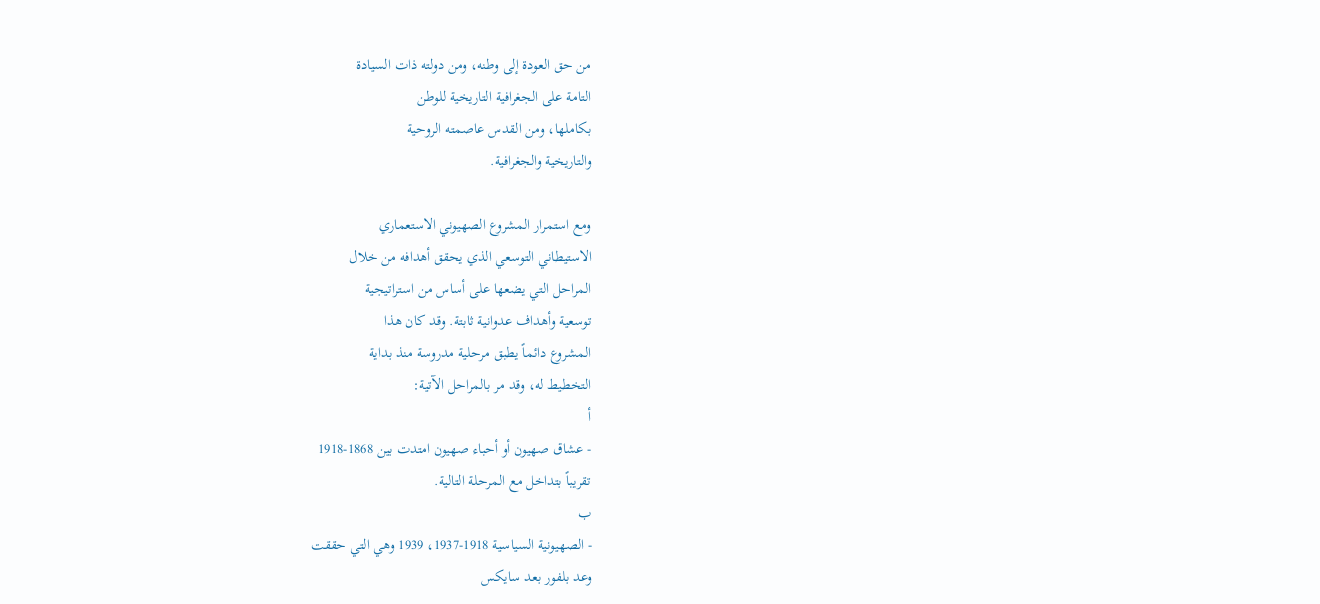من حق العودة إلى وطنه، ومن دولته ذات السيادة
التامة على الجغرافية التاريخية للوطن
بكاملها، ومن القدس عاصمته الروحية
والتاريخية والجغرافية.

ومع استمرار المشروع الصهيوني الاستعماري
الاستيطاني التوسعي الذي يحقق أهدافه من خلال
المراحل التي يضعها على أساس من استراتيجية
توسعية وأهداف عدوانية ثابتة. وقد كان هذا
المشروع دائماً يطبق مرحلية مدروسة منذ بداية
التخطيط له، وقد مر بالمراحل الآتية:
أ
- عشاق صهيون أو أحباء صهيون امتدت بين 1868-1918
تقريباً بتداخل مع المرحلة التالية.
ب
- الصهيونية السياسية 1918-1937، 1939 وهي التي حققت
وعد بلفور بعد سايكس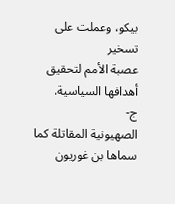بيكو، وعملت على تسخير
عصبة الأمم لتحقيق أهدافها السياسية.
ج-
الصهيونية المقاتلة كما سماها بن غوريون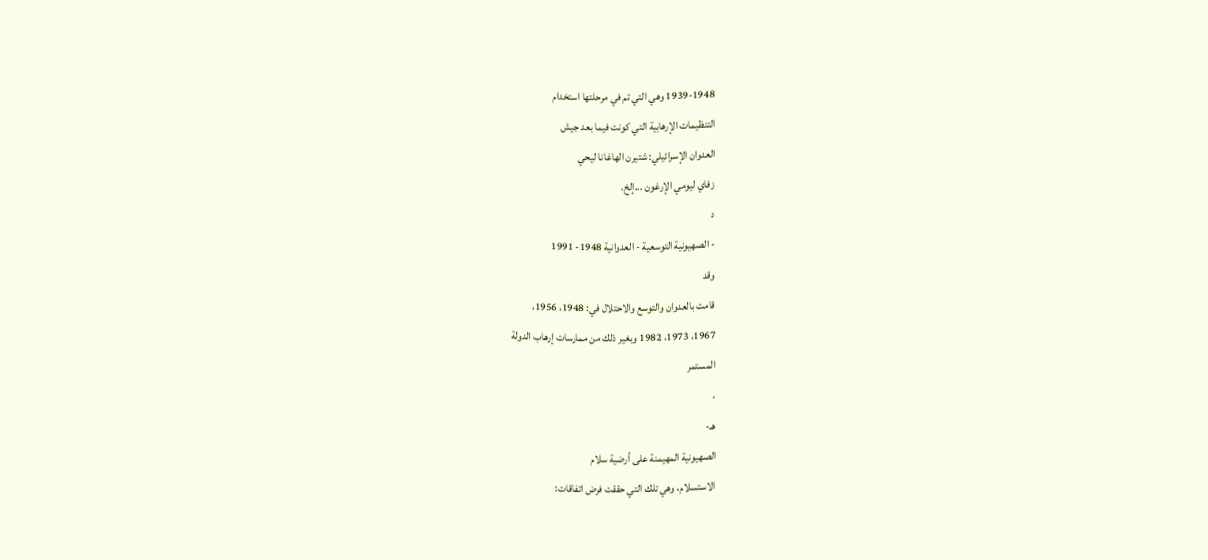1939-1948 وهي التي تم في مرحلتها استخدام
التنظيمات الإرهابية التي كونت فيما بعد جيش
العدوان الإسرائيلي: شتيرن الهاغانا ليحي
زفاي ليومي الإرغون ...إلخ.
د
- الصهيونية التوسعية - العدوانية 1948- 1991
وقد
قامت بالعدوان والتوسع والاحتلال في: 1948، 1956،
1967، 1973، 1982 وبغير ذلك من ممارسات إرهاب الدولة
المستمر
.
هـ-
الصهيونية المهيمنة على أرضية سلام
الاستسلام، وهي تلك التي حققت فرض اتفاقات: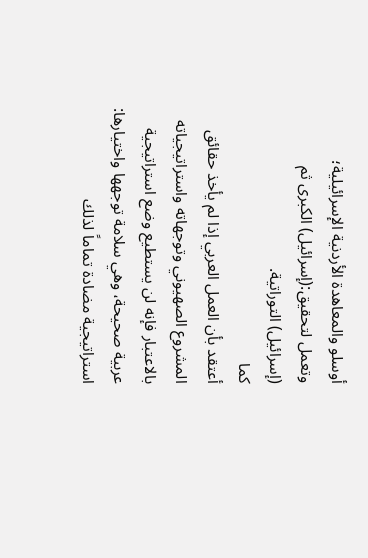أوسلو والمعاهدة الأردنية الإسرائيلية؛
وتعمل لتحقيق:(إسرائيل) الكبرى ثم
(إسرائيل) التوراتية.
كما
أعتقد بأن العمل العربي إذا لم يأخذ حقائق
المشروع الصهيوني وتوجهاته واستراتيجياته
بالاعتبار فإنه لن يستطيع وضع استراتيجية
عربية صحيحة، وهي سلامة توجهها واختيارها:
استراتيجية مضادة تماماً لذلك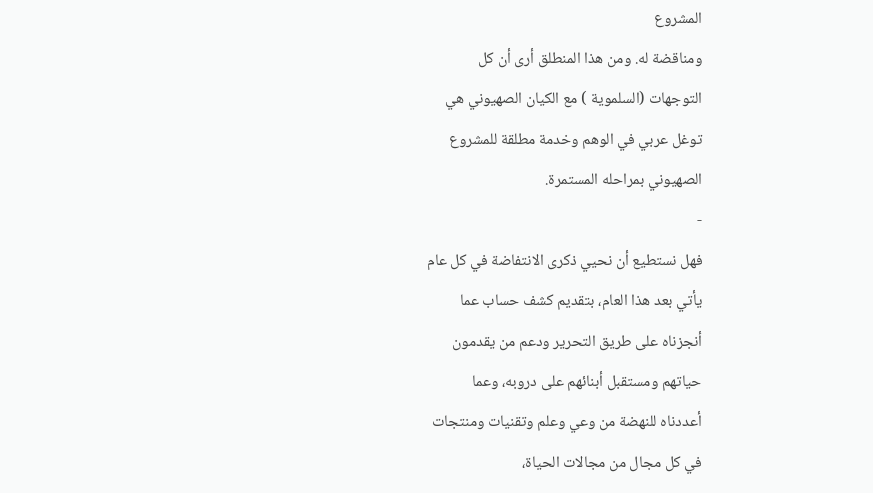المشروع
ومناقضة له. ومن هذا المنطلق أرى أن كل
التوجهات (السلموية ) مع الكيان الصهيوني هي
توغل عربي في الوهم وخدمة مطلقة للمشروع
الصهيوني بمراحله المستمرة.
-
فهل نستطيع أن نحيي ذكرى الانتفاضة في كل عام
يأتي بعد هذا العام، بتقديم كشف حساب عما
أنجزناه على طريق التحرير ودعم من يقدمون
حياتهم ومستقبل أبنائهم على دروبه، وعما
أعددناه للنهضة من وعي وعلم وتقنيات ومنتجات
في كل مجال من مجالات الحياة،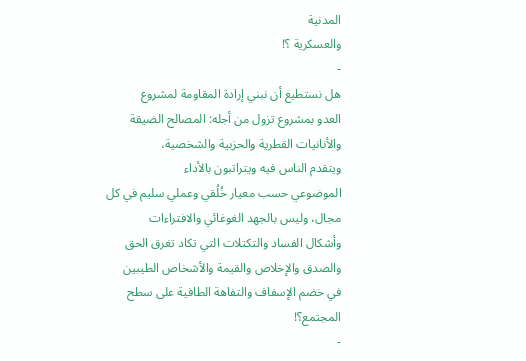المدنية
والعسكرية ؟!
-
هل نستطيع أن نبني إرادة المقاومة لمشروع
العدو بمشروع تزول من أجله: المصالح الضيقة
والأنانيات القطرية والحزبية والشخصية،
ويتقدم الناس فيه ويتراتبون بالأداء
الموضوعي حسب معيار خُلُقي وعملي سليم في كل
مجال، وليس بالجهد الغوغائي والافتراءات
وأشكال الفساد والتكتلات التي تكاد تغرق الحق
والصدق والإخلاص والقيمة والأشخاص الطيبين
في خضم الإسفاف والتفاهة الطافية على سطح
المجتمع؟!
-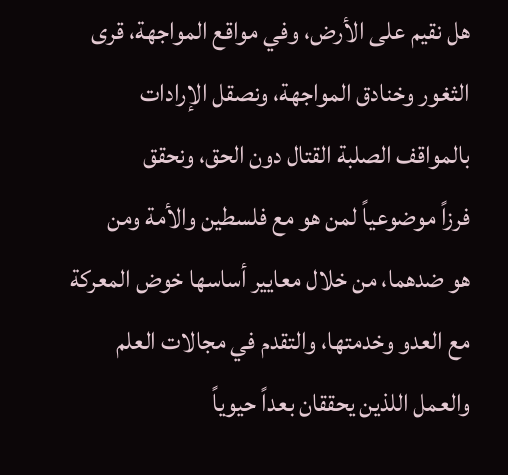هل نقيم على الأرض، وفي مواقع المواجهة، قرى
الثغور وخنادق المواجهة، ونصقل الإرادات
بالمواقف الصلبة القتال دون الحق، ونحقق
فرزاً موضوعياً لمن هو مع فلسطين والأمة ومن
هو ضدهما، من خلال معايير أساسها خوض المعركة
مع العدو وخدمتها، والتقدم في مجالات العلم
والعمل اللذين يحققان بعداً حيوياً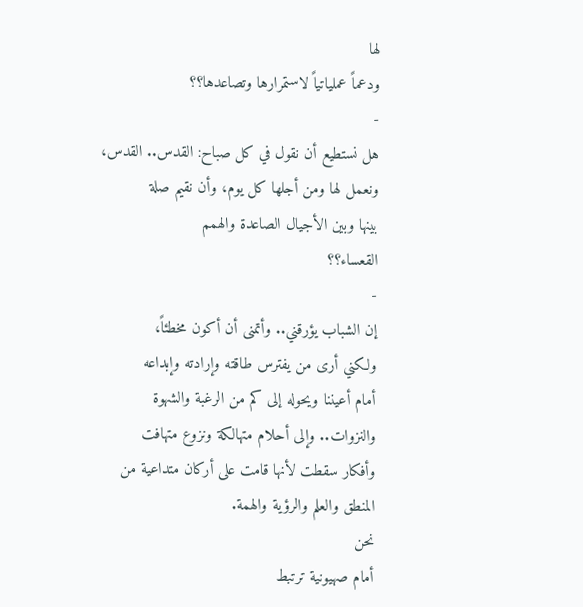لها
ودعماً عملياتياً لاستمرارها وتصاعدها؟؟
-
هل نستطيع أن نقول في كل صباح: القدس.. القدس،
ونعمل لها ومن أجلها كل يوم، وأن نقيم صلة
بينها وبين الأجيال الصاعدة والهمم
القعساء؟؟
-
إن الشباب يؤرقني.. وأتمنى أن أكون مخطئاً،
ولكني أرى من يفترس طاقته وإرادته وإبداعه
أمام أعيننا ويحوله إلى كم من الرغبة والشهوة
والنزوات.. وإلى أحلام متهالكة ونزوع متهافت
وأفكار سقطت لأنها قامت على أركان متداعية من
المنطق والعلم والرؤية والهمة.
نحن
أمام صهيونية ترتبط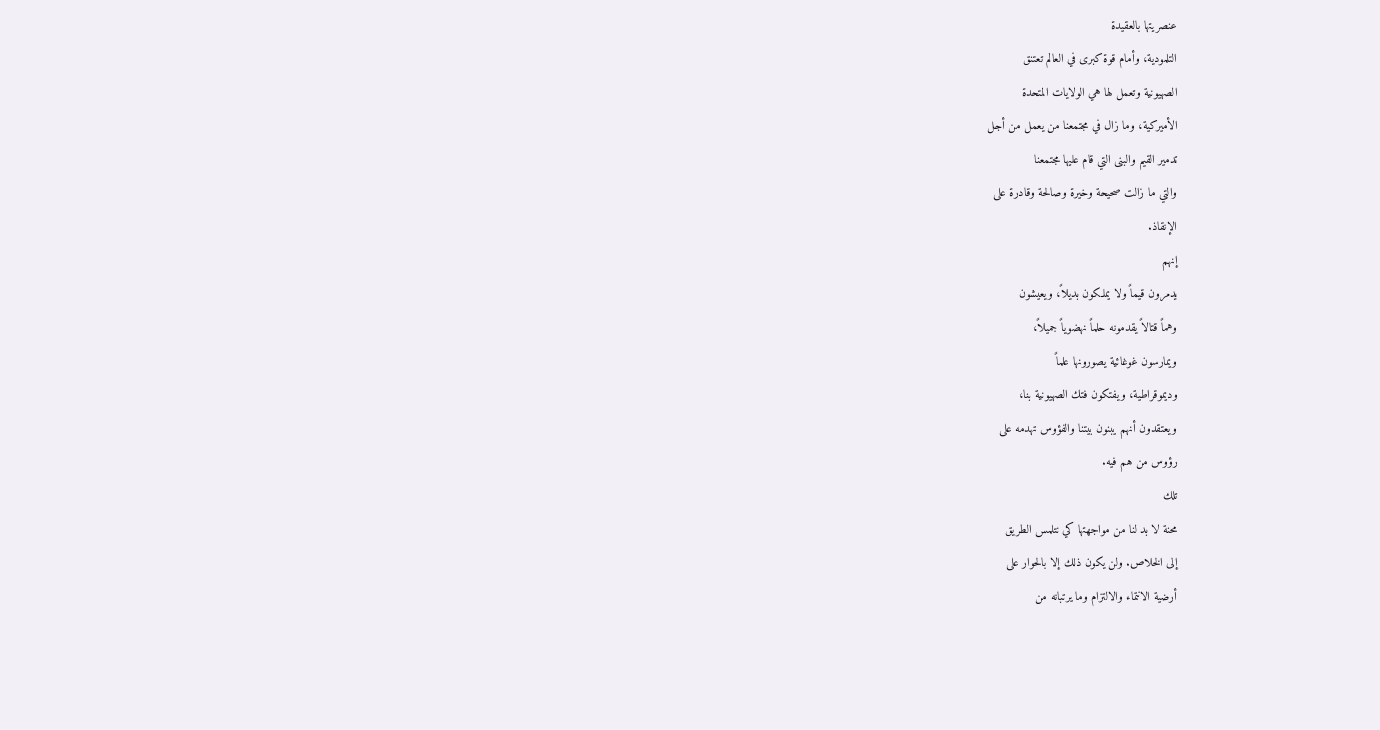عنصريتها بالعقيدة
التلمودية، وأمام قوة كبرى في العالم تعتنق
الصهيونية وتعمل لها هي الولايات المتحدة
الأميركية، وما زال في مجتمعنا من يعمل من أجل
تدمير القيم والبنى التي قام عليها مجتمعنا
والتي ما زالت صحيحة وخيرة وصالحة وقادرة على
الإنقاذ.
إنهم
يدمرون قيماً ولا يملكون بديلاً، ويعيشون
وهماً قتالاً يقدمونه حلماً نهضوياً جميلاً،
ويمارسون غوغائية يصورونها علماً
وديموقراطية، ويفتكون فتك الصهيونية بنا،
ويعتقدون أنهم يبنون بيتنا والفؤوس تهدمه على
رؤوس من هم فيه.
تلك
محنة لا بد لنا من مواجهتها كي نتلمس الطريق
إلى الخلاص. ولن يكون ذلك إلا بالحوار على
أرضية الانتماء والالتزام وما يرتبانه من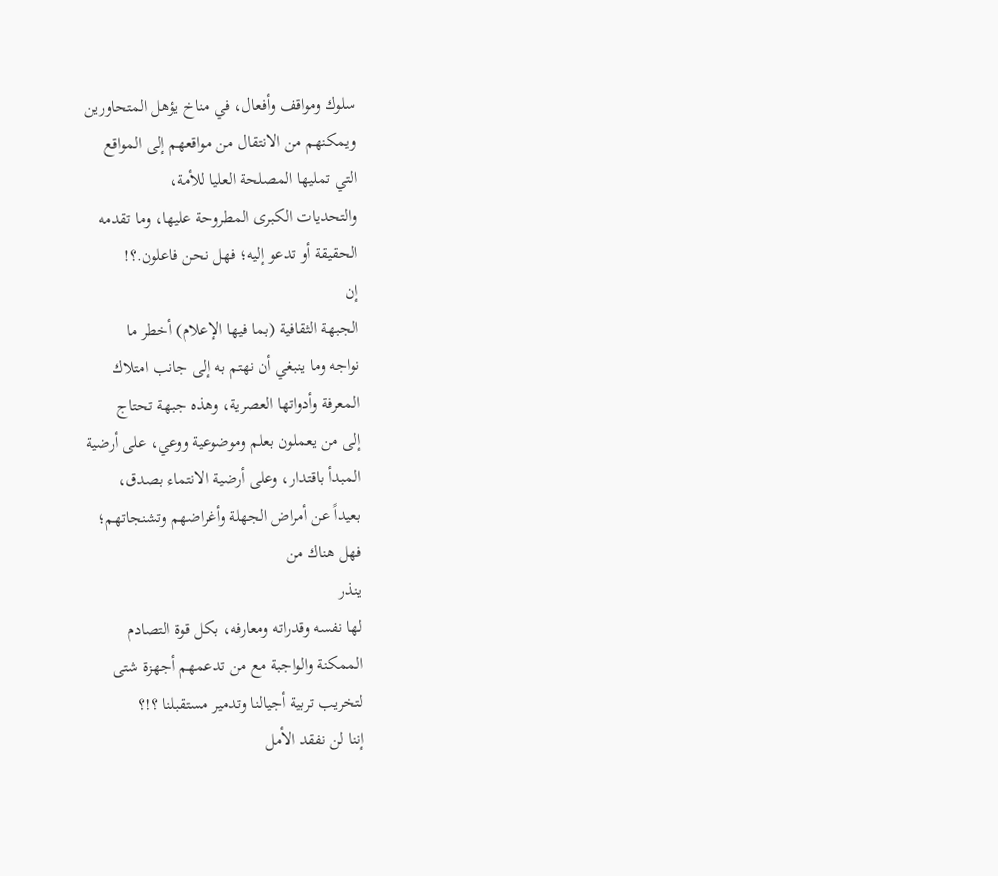سلوك ومواقف وأفعال، في مناخ يؤهل المتحاورين
ويمكنهم من الانتقال من مواقعهم إلى المواقع
التي تمليها المصلحة العليا للأمة،
والتحديات الكبرى المطروحة عليها، وما تقدمه
الحقيقة أو تدعو إليه؛ فهل نحن فاعلون.؟!
إن
الجبهة الثقافية (بما فيها الإعلام) أخطر ما
نواجه وما ينبغي أن نهتم به إلى جانب امتلاك
المعرفة وأدواتها العصرية، وهذه جبهة تحتاج
إلى من يعملون بعلم وموضوعية ووعي، على أرضية
المبدأ باقتدار، وعلى أرضية الانتماء بصدق،
بعيداً عن أمراض الجهلة وأغراضهم وتشنجاتهم؛
فهل هناك من
ينذر
لها نفسه وقدراته ومعارفه، بكل قوة التصادم
الممكنة والواجبة مع من تدعمهم أجهزة شتى
لتخريب تربية أجيالنا وتدمير مستقبلنا ؟!؟
إننا لن نفقد الأمل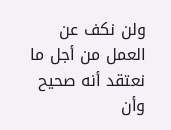ولن نكف عن العمل من أجل ما
نعتقد أنه صحيح وأن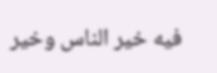فيه خير الناس وخير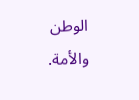الوطن
والأمة.